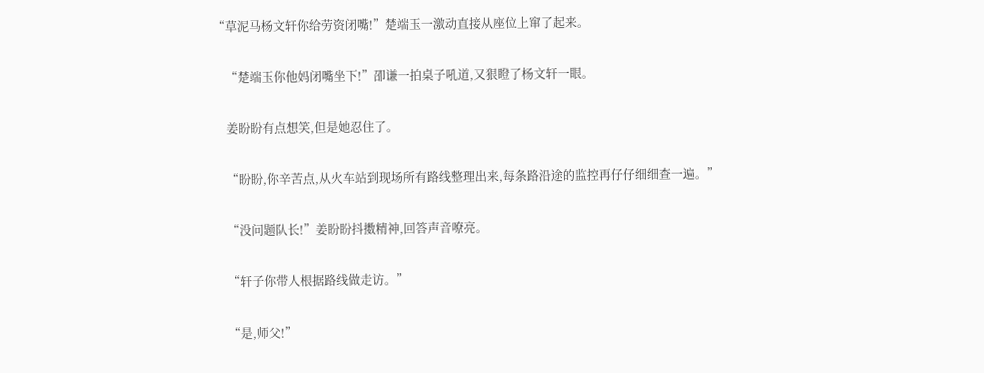“草泥马杨文轩你给劳资闭嘴!”楚端玉一激动直接从座位上窜了起来。

    “楚端玉你他妈闭嘴坐下!”卲谦一拍桌子吼道,又狠瞪了杨文轩一眼。

    姜盼盼有点想笑,但是她忍住了。

    “盼盼,你辛苦点,从火车站到现场所有路线整理出来,每条路沿途的监控再仔仔细细查一遍。”

    “没问题队长!”姜盼盼抖擞精神,回答声音嘹亮。

    “轩子你带人根据路线做走访。”

    “是,师父!”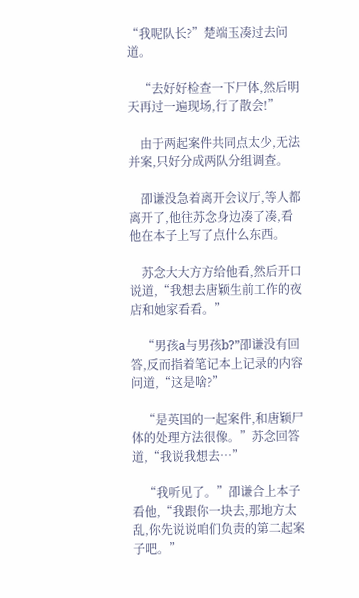“我呢队长?”楚端玉凑过去问道。

    “去好好检查一下尸体,然后明天再过一遍现场,行了散会!”

    由于两起案件共同点太少,无法并案,只好分成两队分组调查。

    卲谦没急着离开会议厅,等人都离开了,他往苏念身边凑了凑,看他在本子上写了点什么东西。

    苏念大大方方给他看,然后开口说道,“我想去唐颖生前工作的夜店和她家看看。”

    “男孩a与男孩b?”卲谦没有回答,反而指着笔记本上记录的内容问道,“这是啥?”

    “是英国的一起案件,和唐颖尸体的处理方法很像。”苏念回答道,“我说我想去…”

    “我听见了。”卲谦合上本子看他,“我跟你一块去,那地方太乱,你先说说咱们负责的第二起案子吧。”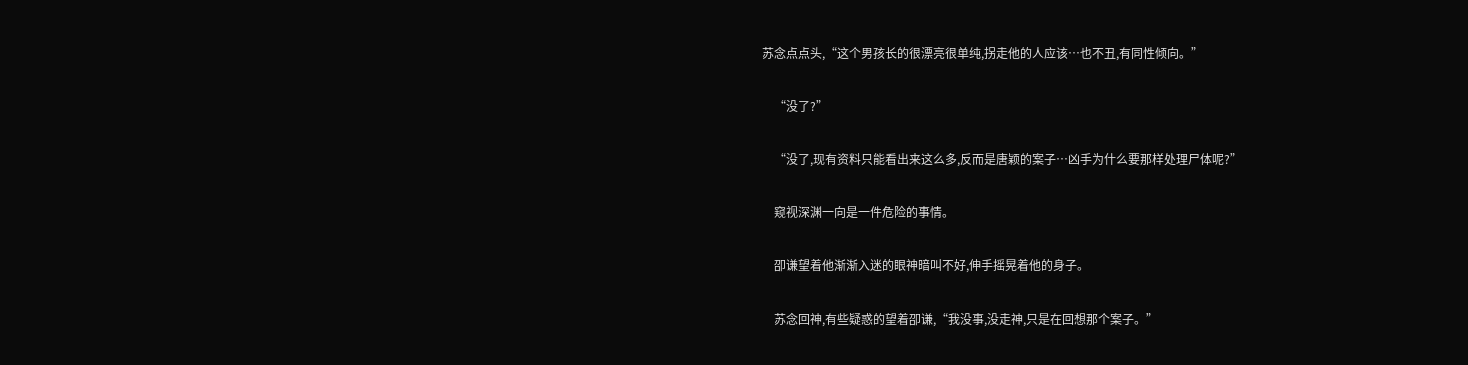苏念点点头,“这个男孩长的很漂亮很单纯,拐走他的人应该…也不丑,有同性倾向。”

    “没了?”

    “没了,现有资料只能看出来这么多,反而是唐颖的案子…凶手为什么要那样处理尸体呢?”

    窥视深渊一向是一件危险的事情。

    卲谦望着他渐渐入迷的眼神暗叫不好,伸手摇晃着他的身子。

    苏念回神,有些疑惑的望着卲谦,“我没事,没走神,只是在回想那个案子。”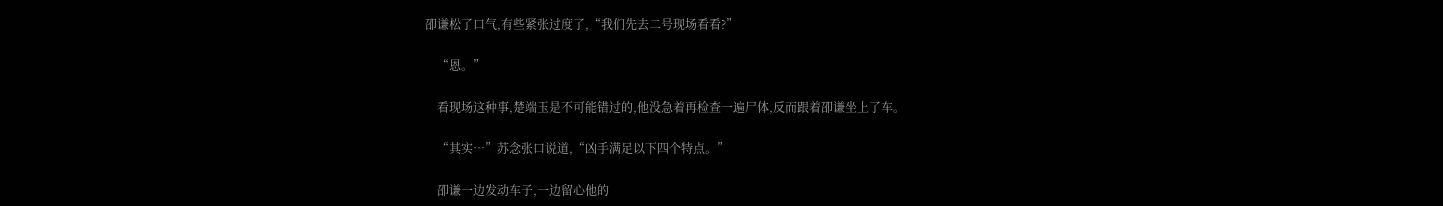卲谦松了口气,有些紧张过度了,“我们先去二号现场看看?”

    “恩。”

    看现场这种事,楚端玉是不可能错过的,他没急着再检查一遍尸体,反而跟着卲谦坐上了车。

    “其实…”苏念张口说道,“凶手满足以下四个特点。”

    卲谦一边发动车子,一边留心他的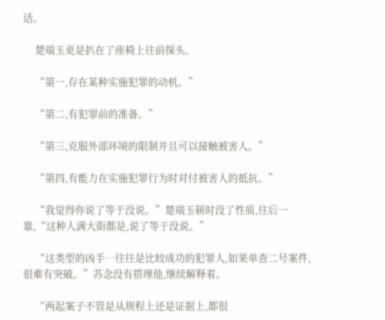话。

    楚端玉更是扒在了座椅上往前探头。

    “第一,存在某种实施犯罪的动机。”

    “第二,有犯罪前的准备。”

    “第三,克服外部环境的限制并且可以接触被害人。”

    “第四,有能力在实施犯罪行为时对付被害人的抵抗。”

    “我觉得你说了等于没说。”楚端玉顿时没了性质,往后一靠,“这种人满大街都是,说了等于没说。”

    “这类型的凶手…往往是比较成功的犯罪人,如果单查二号案件,很难有突破。”苏念没有搭理他,继续解释着。

    “两起案子不管是从规程上还是证据上,都很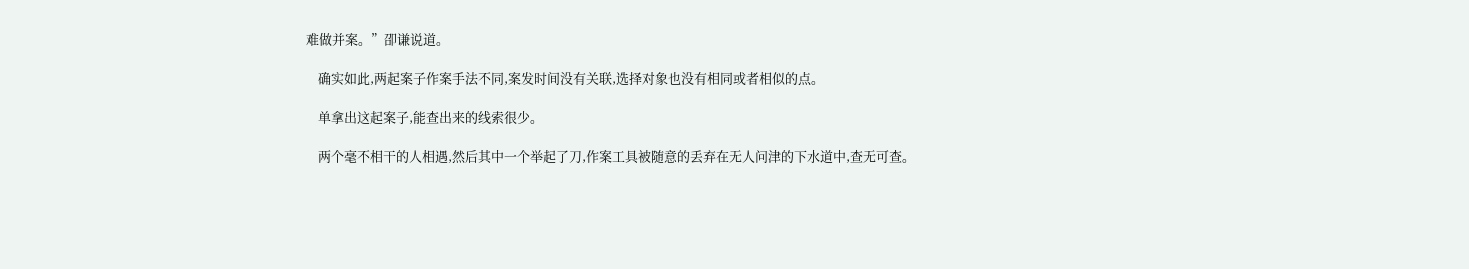难做并案。”卲谦说道。

    确实如此,两起案子作案手法不同,案发时间没有关联,选择对象也没有相同或者相似的点。

    单拿出这起案子,能查出来的线索很少。

    两个毫不相干的人相遇,然后其中一个举起了刀,作案工具被随意的丢弃在无人问津的下水道中,查无可查。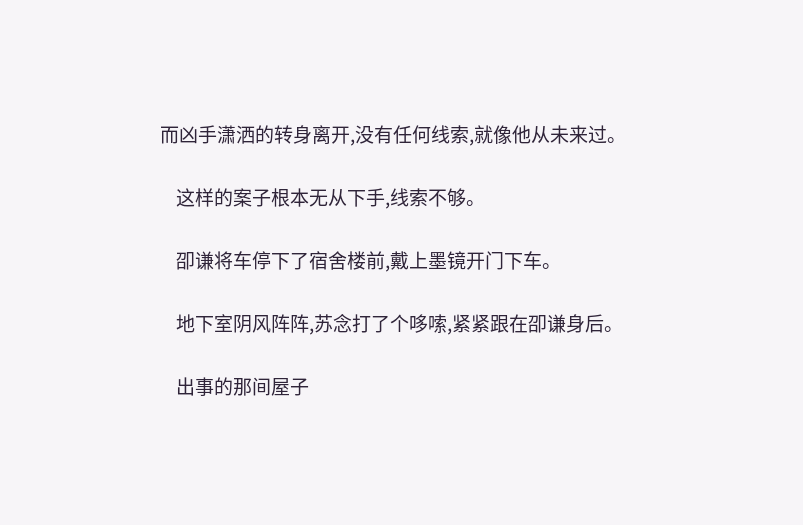而凶手潇洒的转身离开,没有任何线索,就像他从未来过。

    这样的案子根本无从下手,线索不够。

    卲谦将车停下了宿舍楼前,戴上墨镜开门下车。

    地下室阴风阵阵,苏念打了个哆嗦,紧紧跟在卲谦身后。

    出事的那间屋子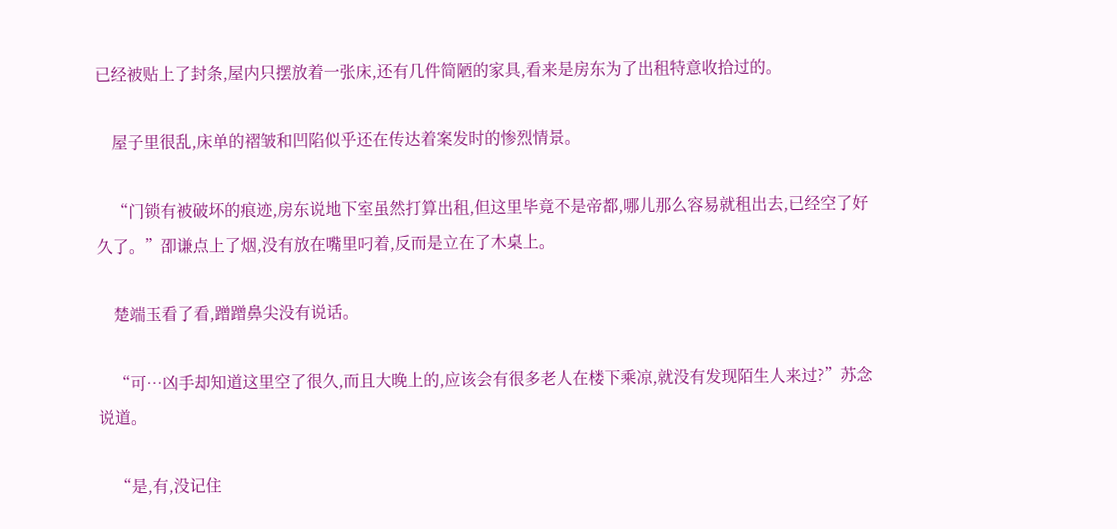已经被贴上了封条,屋内只摆放着一张床,还有几件简陋的家具,看来是房东为了出租特意收拾过的。

    屋子里很乱,床单的褶皱和凹陷似乎还在传达着案发时的惨烈情景。

    “门锁有被破坏的痕迹,房东说地下室虽然打算出租,但这里毕竟不是帝都,哪儿那么容易就租出去,已经空了好久了。”卲谦点上了烟,没有放在嘴里叼着,反而是立在了木桌上。

    楚端玉看了看,蹭蹭鼻尖没有说话。

    “可…凶手却知道这里空了很久,而且大晚上的,应该会有很多老人在楼下乘凉,就没有发现陌生人来过?”苏念说道。

    “是,有,没记住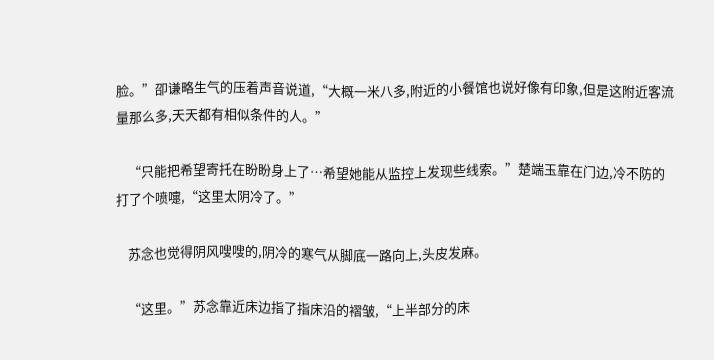脸。”卲谦略生气的压着声音说道,“大概一米八多,附近的小餐馆也说好像有印象,但是这附近客流量那么多,天天都有相似条件的人。”

    “只能把希望寄托在盼盼身上了…希望她能从监控上发现些线索。”楚端玉靠在门边,冷不防的打了个喷嚏,“这里太阴冷了。”

    苏念也觉得阴风嗖嗖的,阴冷的寒气从脚底一路向上,头皮发麻。

    “这里。”苏念靠近床边指了指床沿的褶皱,“上半部分的床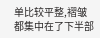单比较平整,褶皱都集中在了下半部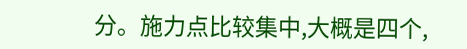分。施力点比较集中,大概是四个,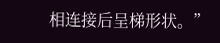相连接后呈梯形状。”